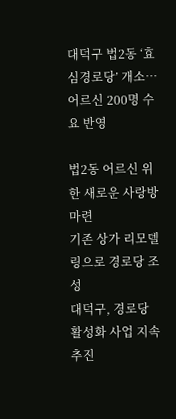대덕구 법2동 ‘효심경로당’ 개소…어르신 200명 수요 반영

법2동 어르신 위한 새로운 사랑방 마련
기존 상가 리모델링으로 경로당 조성
대덕구, 경로당 활성화 사업 지속 추진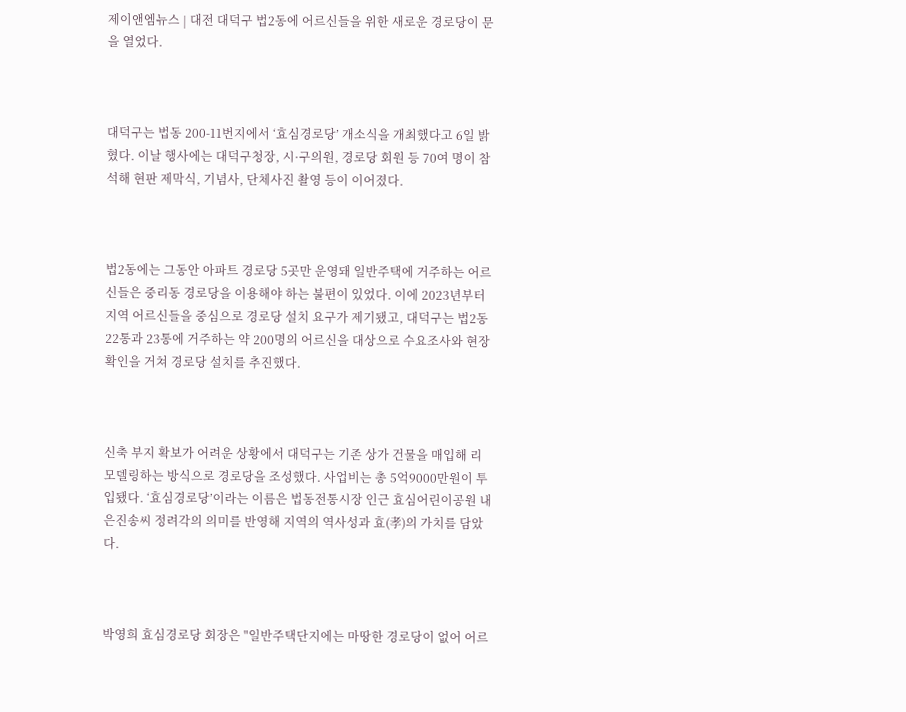제이앤엠뉴스 | 대전 대덕구 법2동에 어르신들을 위한 새로운 경로당이 문을 열었다.



대덕구는 법동 200-11번지에서 ‘효심경로당’ 개소식을 개최했다고 6일 밝혔다. 이날 행사에는 대덕구청장, 시·구의원, 경로당 회원 등 70여 명이 참석해 현판 제막식, 기념사, 단체사진 촬영 등이 이어졌다.



법2동에는 그동안 아파트 경로당 5곳만 운영돼 일반주택에 거주하는 어르신들은 중리동 경로당을 이용해야 하는 불편이 있었다. 이에 2023년부터 지역 어르신들을 중심으로 경로당 설치 요구가 제기됐고, 대덕구는 법2동 22통과 23통에 거주하는 약 200명의 어르신을 대상으로 수요조사와 현장 확인을 거쳐 경로당 설치를 추진했다.



신축 부지 확보가 어려운 상황에서 대덕구는 기존 상가 건물을 매입해 리모델링하는 방식으로 경로당을 조성했다. 사업비는 총 5억9000만원이 투입됐다. ‘효심경로당’이라는 이름은 법동전통시장 인근 효심어린이공원 내 은진송씨 정려각의 의미를 반영해 지역의 역사성과 효(孝)의 가치를 담았다.



박영희 효심경로당 회장은 "일반주택단지에는 마땅한 경로당이 없어 어르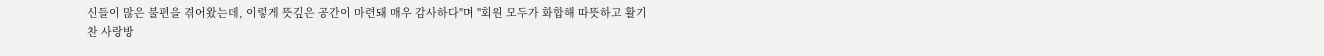신들이 많은 불편을 겪어왔는데, 이렇게 뜻깊은 공간이 마련돼 매우 감사하다"며 "회원 모두가 화합해 따뜻하고 활기찬 사랑방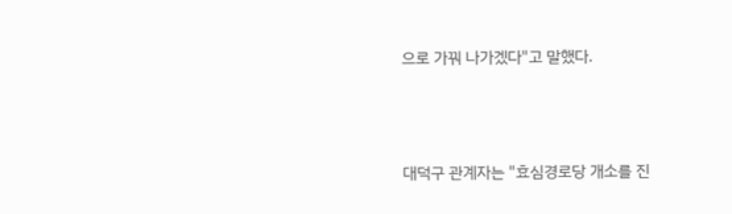으로 가꿔 나가겠다"고 말했다.



대덕구 관계자는 "효심경로당 개소를 진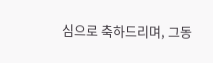심으로 축하드리며, 그동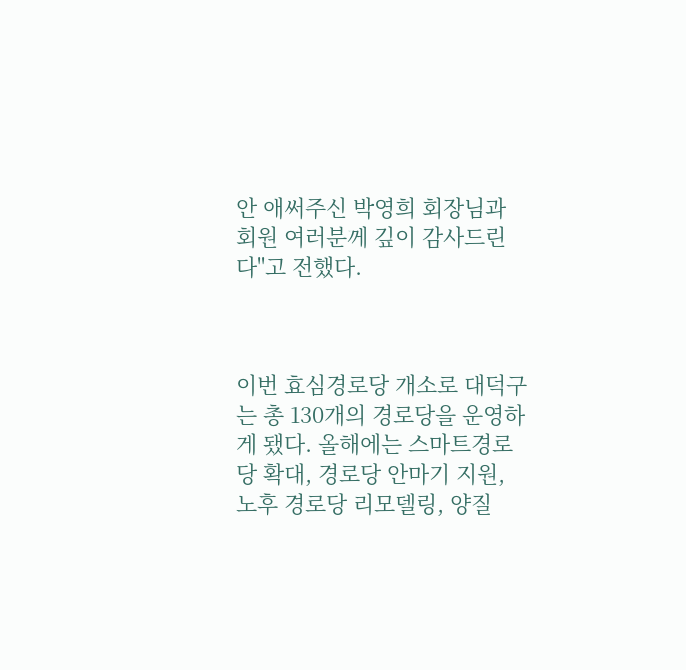안 애써주신 박영희 회장님과 회원 여러분께 깊이 감사드린다"고 전했다.



이번 효심경로당 개소로 대덕구는 총 130개의 경로당을 운영하게 됐다. 올해에는 스마트경로당 확대, 경로당 안마기 지원, 노후 경로당 리모델링, 양질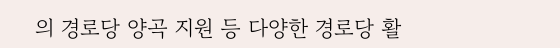의 경로당 양곡 지원 등 다양한 경로당 활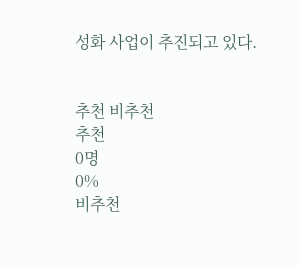성화 사업이 추진되고 있다.


추천 비추천
추천
0명
0%
비추천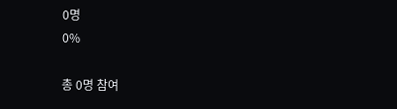0명
0%

총 0명 참여